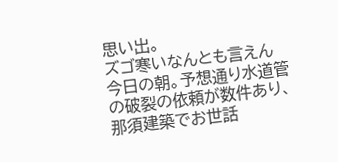思い出。
ズゴ寒いなんとも言えん今日の朝。予想通り水道管の破裂の依頼が数件あり、那須建築でお世話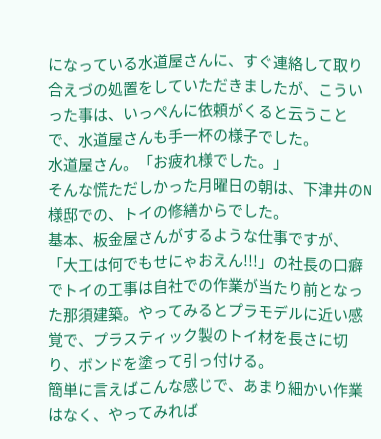になっている水道屋さんに、すぐ連絡して取り合えづの処置をしていただきましたが、こういった事は、いっぺんに依頼がくると云うことで、水道屋さんも手一杯の様子でした。
水道屋さん。「お疲れ様でした。」
そんな慌ただしかった月曜日の朝は、下津井のN様邸での、トイの修繕からでした。
基本、板金屋さんがするような仕事ですが、「大工は何でもせにゃおえん!!!」の社長の口癖でトイの工事は自社での作業が当たり前となった那須建築。やってみるとプラモデルに近い感覚で、プラスティック製のトイ材を長さに切り、ボンドを塗って引っ付ける。
簡単に言えばこんな感じで、あまり細かい作業はなく、やってみれば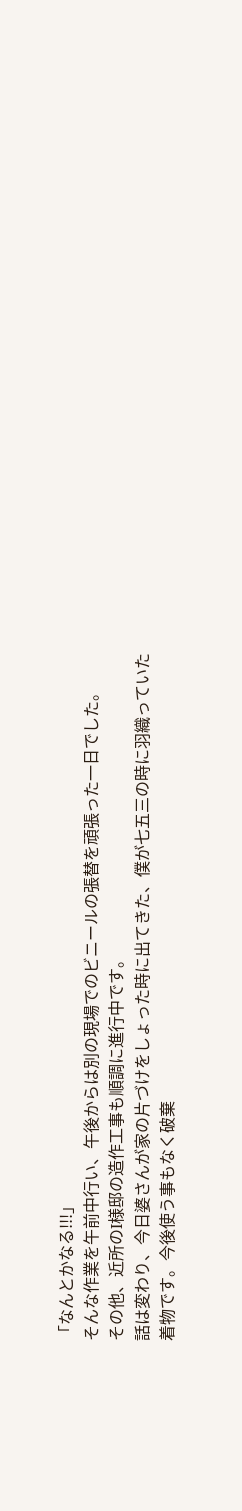「なんとかなる!!!」
そんな作業を午前中行い、午後からは別の現場でのビニールの張替を頑張った一日でした。
その他、近所のI様邸の造作工事も順調に進行中です。
話は変わり、今日婆さんが家の片づけをしょった時に出てきた、僕が七五三の時に羽織っていた着物です。今後使う事もなく破棄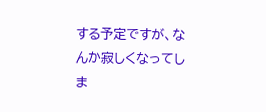する予定ですが、なんか寂しくなってしま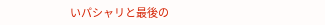いパシャリと最後の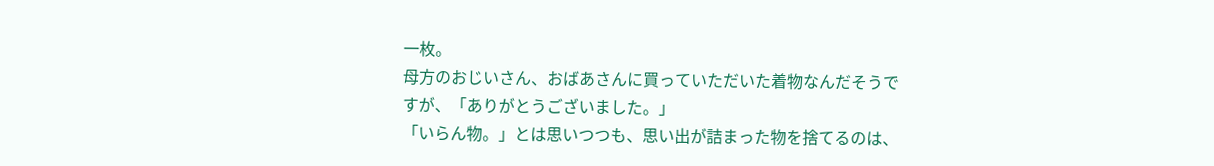一枚。
母方のおじいさん、おばあさんに買っていただいた着物なんだそうですが、「ありがとうございました。」
「いらん物。」とは思いつつも、思い出が詰まった物を捨てるのは、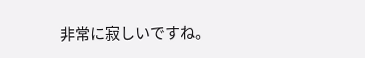非常に寂しいですね。